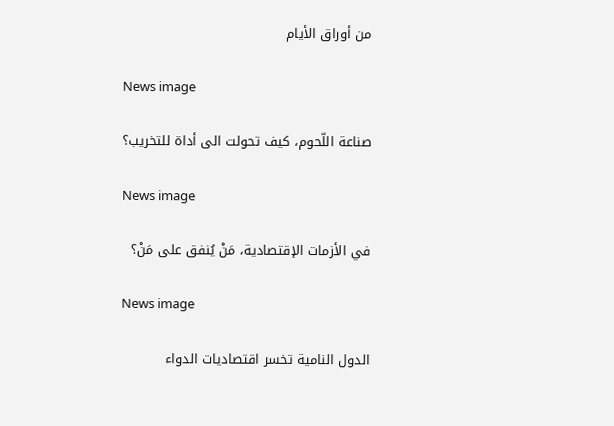من أوراق الأيام

News image

صناعة اللّحوم، كيف تحولت الى أداة للتخريب؟

News image

في الأزمات الإقتصادية، مَنْ يُنفق على مَنْ؟

News image

الدول النامية تخسر اقتصاديات الدواء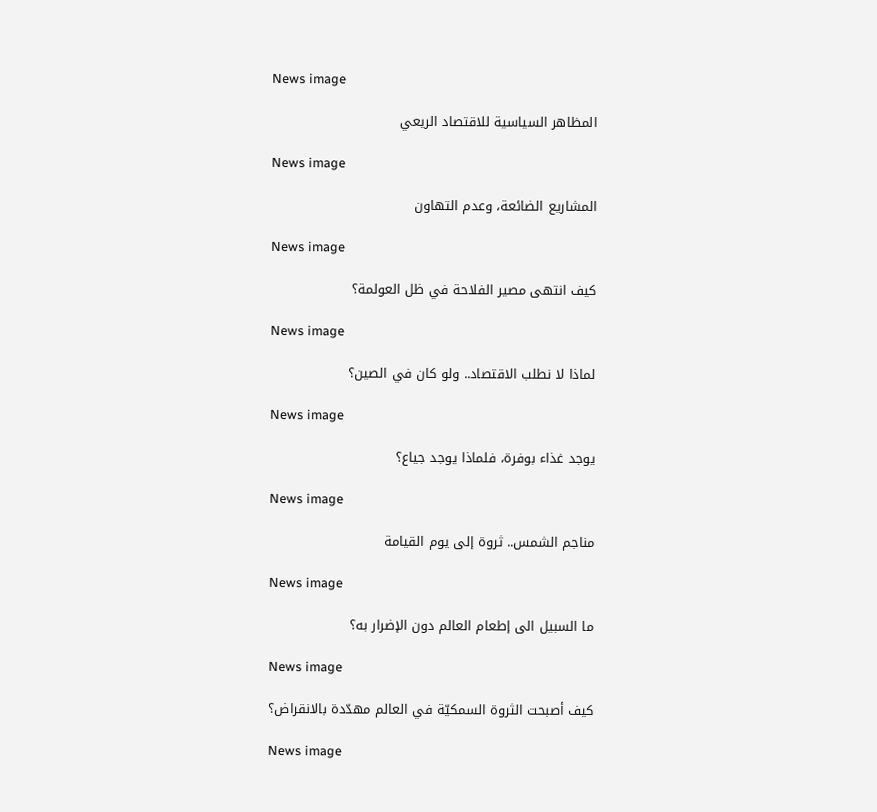News image

المظاهر السياسية للاقتصاد الريعي

News image

المشاريع الضائعة، وعدم التهاون

News image

كيف انتهى مصير الفلاحة في ظل العولمة؟

News image

لماذا لا نطلب الاقتصاد.. ولو كان في الصين؟

News image

يوجد غذاء بوفرة، فلماذا يوجد جياع؟

News image

مناجم الشمس.. ثروة إلى يوم القيامة

News image

ما السبيل الى إطعام العالم دون الإضرار به؟

News image

كيف أصبحت الثروة السمكيّة في العالم مهدّدة بالانقراض؟

News image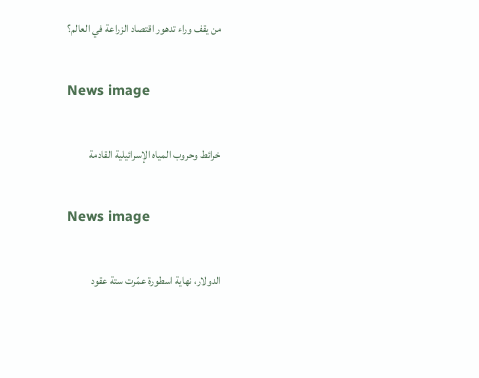من يقف وراء تدهور اقتصاد الزراعة في العالم؟

News image

خرائط وحروب المياه الإسرائيلية القادمة

News image

الدولار، نهاية اسطورة عمّرت ستة عقود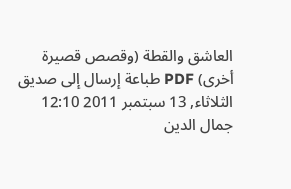العاشق والقطة (وقصص قصيرة أخرى) PDF طباعة إرسال إلى صديق
الثلاثاء, 13 سبتمبر 2011 12:10
جمال الدين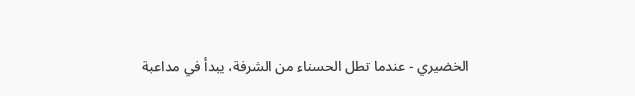الخضيري - عندما تطل الحسناء من الشرفة، يبدأ في مداعبة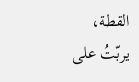القطة، يربّتُ على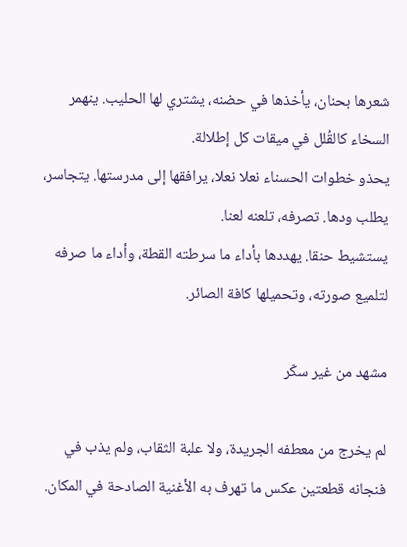شعرها بحنان، يأخذها في حضنه، يشتري لها الحليب. ينهمر السخاء كالقُلل في ميقات كل إطلالة.
يحذو خطوات الحسناء نعلا نعلا، يرافقها إلى مدرستها. يتجاسر، يطلب ودها. تصرفه، تلعنه لعنا.
يستشيط حنقا. يهددها بأداء ما سرطته القطة، وأداء ما صرفه لتلميع صورته، وتحميلها كافة الصائر.

مشهد من غير سكّر

لم يخرج من معطفه الجريدة، ولا علبة الثقاب، ولم يذب في فنجانه قطعتين عكس ما تهرف به الأغنية الصادحة في المكان.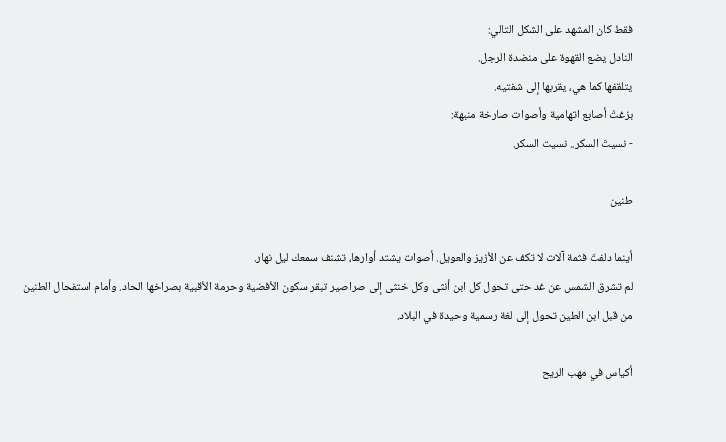فقط كان المشهد على الشكل التالي:
النادل يضع القهوة على منضدة الرجل.
يتلقفها كما هي، يقربها إلى شفتيه.
بزغتْ أصابع اتهامية وأصوات صارخة منبهة:
- نسيتَ السكر.. نسيت السكر.

طنين

أينما دلفتَ فثمة آلات لا تكف عن الأزيز والعويل. أصوات يشتد أوارها، تشنف سمعك ليل نهار.
لم تشرق الشمس عن غد حتى تحول كل ابن أنثى وكل خنثى إلى صراصير تبقر سكون الأفضية وحرمة الأقبية بصراخها الحاد. وأمام استفحال الطنين من قبل ابن الطين تحول إلى لغة رسمية وحيدة في البلاد.

أكياس في مهب الريح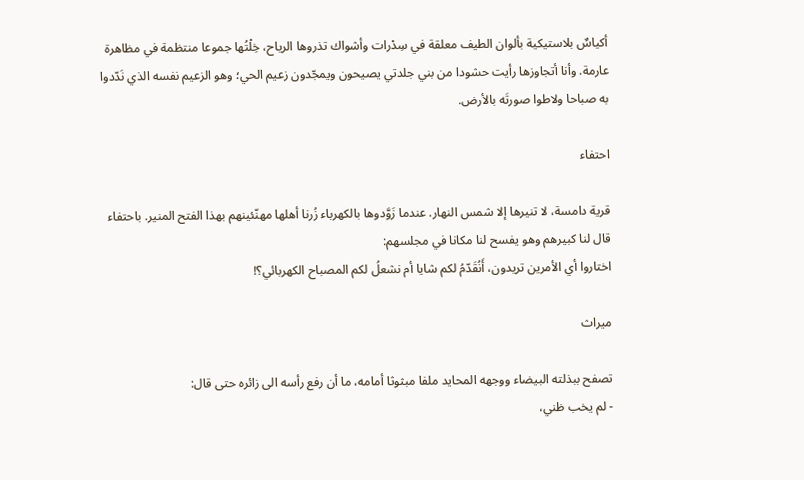أكياسٌ بلاستيكية بألوان الطيف معلقة في سِدْرات وأشواك تذروها الرياح، خِلْتُها جموعا منتظمة في مظاهرة عارمة. وأنا أتجاوزها رأيت حشودا من بني جلدتي يصيحون ويمجّدون زعيم الحي؛ وهو الزعيم نفسه الذي نَدّدوا به صباحا ولاطوا صورتَه بالأرض.

احتفاء

قرية دامسة، لا تنيرها إلا شمس النهار. عندما زَوَّدوها بالكهرباء زُرنا أهلها مهنّئينهم بهذا الفتح المنير. باحتفاء قال لنا كبيرهم وهو يفسح لنا مكانا في مجلسهم:
اختاروا أي الأمرين تريدون، أَنُقَدّمُ لكم شايا أم نشعلُ لكم المصباح الكهربائي؟!

ميراث

تصفح ببذلته البيضاء ووجهه المحايد ملفا مبثوثا أمامه، ما أن رفع رأسه الى زائره حتى قال:
- لم يخب ظني،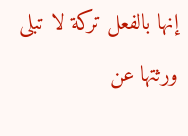إنها بالفعل تركة لا تبلى ورثتها عن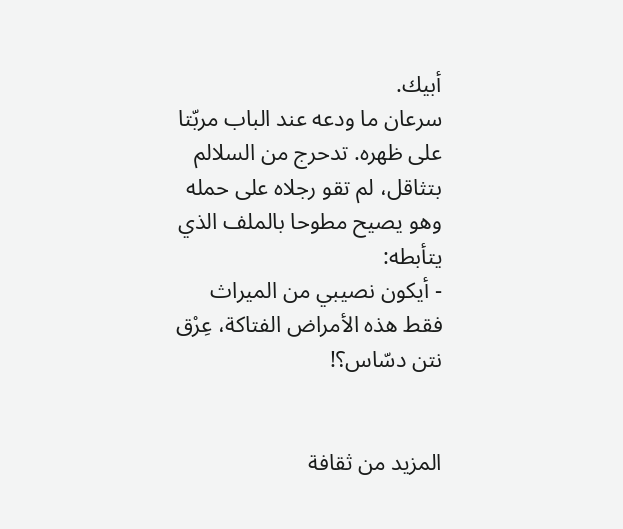أبيك.
سرعان ما ودعه عند الباب مربّتا على ظهره. تدحرج من السلالم بتثاقل، لم تقو رجلاه على حمله وهو يصيح مطوحا بالملف الذي يتأبطه:
- أيكون نصيبي من الميراث فقط هذه الأمراض الفتاكة، عِرْق نتن دسّاس؟!


المزيد من ثقافة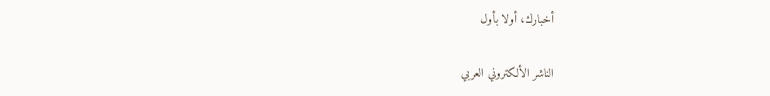أخبارك، أولا بأول

الناشر الألكتروني العربي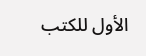الأول للكتب